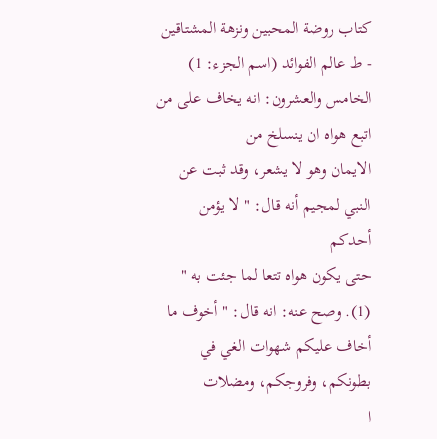كتاب روضة المحبين ونزهة المشتاقين - ط عالم الفوائد (اسم الجزء: 1)
الخامس والعشرون: انه يخاف على من اتبع هواه ان ينسلخ من
الايمان وهو لا يشعر، وقد ثبت عن النبي لمجيم أنه قال: " لا يؤمن أحدكم
حتى يكون هواه تتعا لما جئت به " (1). وصح عنه: انه قال: " أخوف ما
أخاف عليكم شهوات الغي في بطونكم، وفروجكم، ومضلات
ا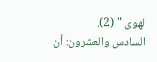لهوى " (2).
السادس والعشرون: أن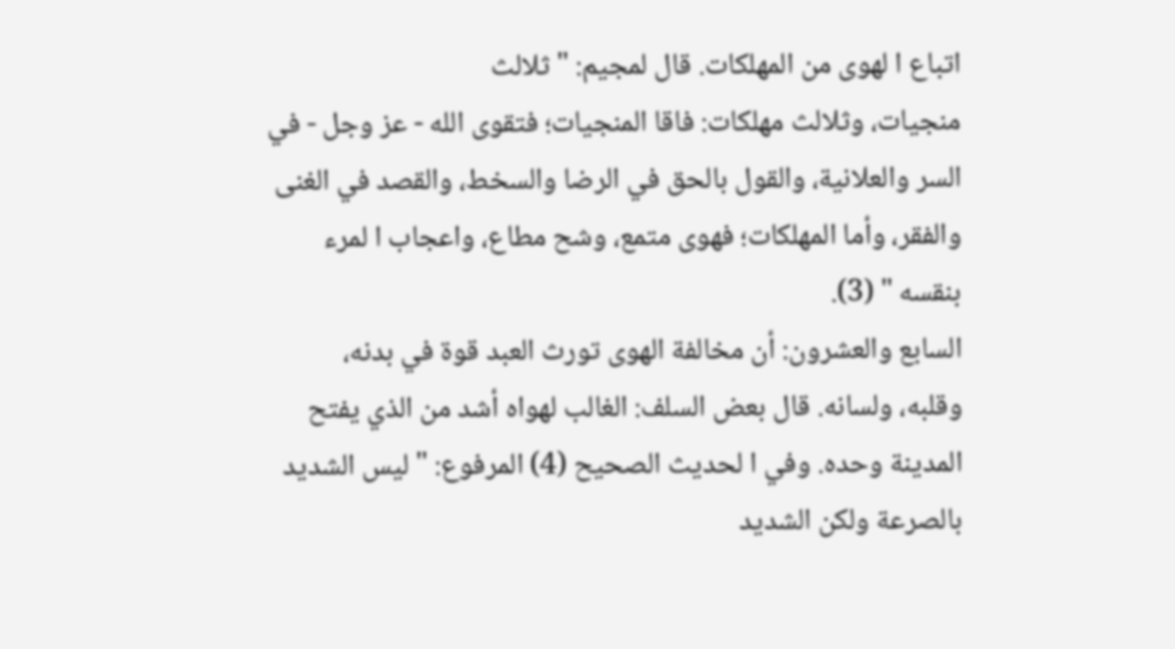اتباع ا لهوى من المهلكات. قال لمجيم: " ثلالث
منجيات، وثلالث مهلكات: فاقا المنجيات؛ فتقوى الله - عز وجل - في
السر والعلانية، والقول بالحق في الرضا والسخط، والقصد في الغنى
والفقر، وأما المهلكات؛ فهوى متمع، وشح مطاع، واعجاب ا لمرء
بنقسه " (3).
السابع والعشرون: أن مخالفة الهوى تورث العبد قوة في بدنه،
وقلبه، ولسانه. قال بعض السلف: الغالب لهواه أشد من الذي يفتح
المدينة وحده. وفي ا لحديث الصحيح (4) المرفوع: " ليس الشديد
بالصرعة ولكن الشديد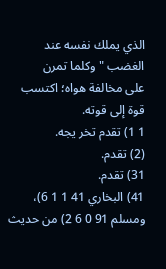الذي يملك نفسه عند الغضب " وكلما تمرن
على مخالفة هواه؛ اكتسب قوة إلى قوته.
1 1) تقدم تخر يجه.
(2) تقدم.
31) تقدم.
41) البخاري 41 1 1 6)، ومسلم 91 0 6 2) من حديث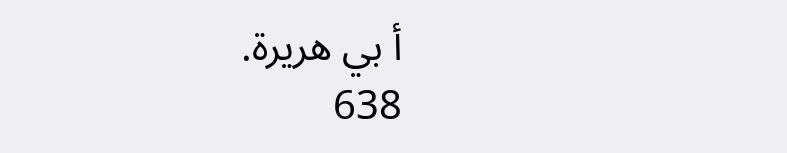أ بي هريرة.
638